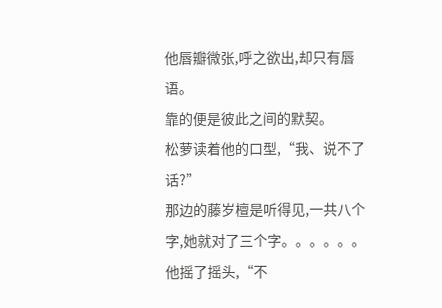他唇瓣微张,呼之欲出,却只有唇语。
靠的便是彼此之间的默契。
松萝读着他的口型,“我、说不了话?”
那边的藤岁檀是听得见,一共八个字,她就对了三个字。。。。。。
他摇了摇头,“不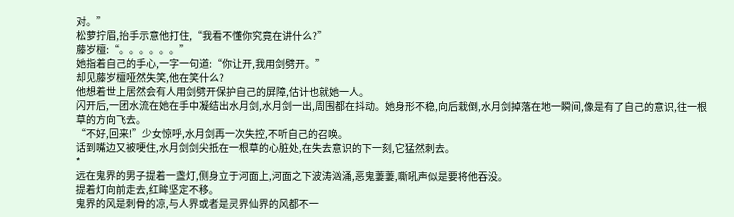对。”
松萝拧眉,抬手示意他打住,“我看不懂你究竟在讲什么?”
藤岁檀:“。。。。。。”
她指着自己的手心,一字一句道:“你让开,我用剑劈开。”
却见藤岁檀哑然失笑,他在笑什么?
他想着世上居然会有人用剑劈开保护自己的屏障,估计也就她一人。
闪开后,一团水流在她在手中凝结出水月剑,水月剑一出,周围都在抖动。她身形不稳,向后栽倒,水月剑掉落在地一瞬间,像是有了自己的意识,往一根草的方向飞去。
“不好,回来!”少女惊呼,水月剑再一次失控,不听自己的召唤。
话到嘴边又被哽住,水月剑剑尖抵在一根草的心脏处,在失去意识的下一刻,它猛然刺去。
*
远在鬼界的男子提着一盏灯,侧身立于河面上,河面之下波涛汹涌,恶鬼萋萋,嘶吼声似是要将他吞没。
提着灯向前走去,红眸坚定不移。
鬼界的风是刺骨的凉,与人界或者是灵界仙界的风都不一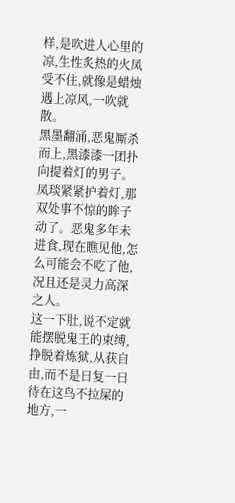样,是吹进人心里的凉,生性炙热的火凤受不住,就像是蜡烛遇上凉风,一吹就散。
黑墨翻涌,恶鬼厮杀而上,黑漆漆一团扑向提着灯的男子。
凤琰紧紧护着灯,那双处事不惊的眸子动了。恶鬼多年未进食,现在瞧见他,怎么可能会不吃了他,况且还是灵力高深之人。
这一下肚,说不定就能摆脱鬼王的束缚,挣脱着炼狱,从获自由,而不是日复一日待在这鸟不拉屎的地方,一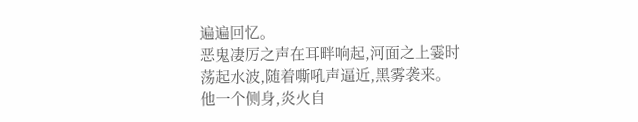遍遍回忆。
恶鬼凄厉之声在耳畔响起,河面之上霎时荡起水波,随着嘶吼声逼近,黑雾袭来。
他一个侧身,炎火自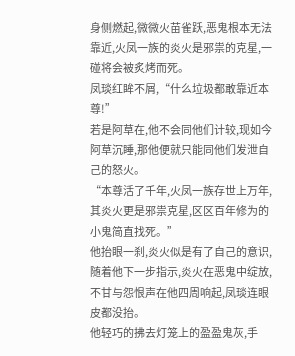身侧燃起,微微火苗雀跃,恶鬼根本无法靠近,火凤一族的炎火是邪祟的克星,一碰将会被炙烤而死。
凤琰红眸不屑,“什么垃圾都敢靠近本尊!”
若是阿草在,他不会同他们计较,现如今阿草沉睡,那他便就只能同他们发泄自己的怒火。
“本尊活了千年,火凤一族存世上万年,其炎火更是邪祟克星,区区百年修为的小鬼简直找死。”
他抬眼一刹,炎火似是有了自己的意识,随着他下一步指示,炎火在恶鬼中绽放,不甘与怨恨声在他四周响起,凤琰连眼皮都没抬。
他轻巧的拂去灯笼上的盈盈鬼灰,手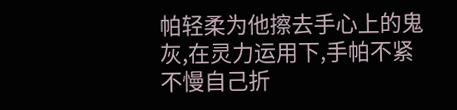帕轻柔为他擦去手心上的鬼灰,在灵力运用下,手帕不紧不慢自己折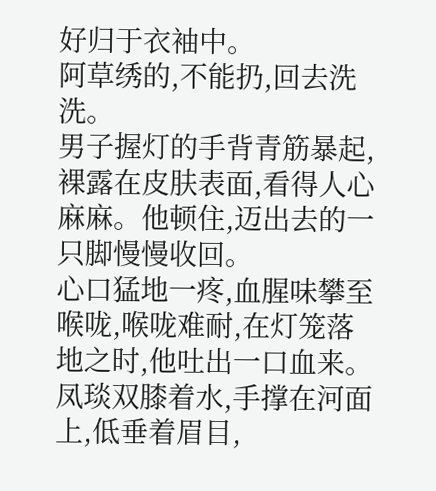好归于衣袖中。
阿草绣的,不能扔,回去洗洗。
男子握灯的手背青筋暴起,裸露在皮肤表面,看得人心麻麻。他顿住,迈出去的一只脚慢慢收回。
心口猛地一疼,血腥味攀至喉咙,喉咙难耐,在灯笼落地之时,他吐出一口血来。
凤琰双膝着水,手撑在河面上,低垂着眉目,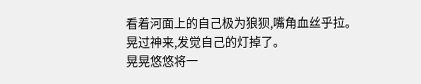看着河面上的自己极为狼狈,嘴角血丝乎拉。
晃过神来,发觉自己的灯掉了。
晃晃悠悠将一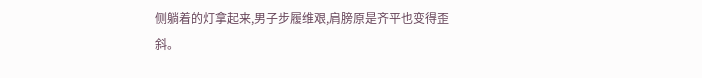侧躺着的灯拿起来,男子步履维艰,肩膀原是齐平也变得歪斜。